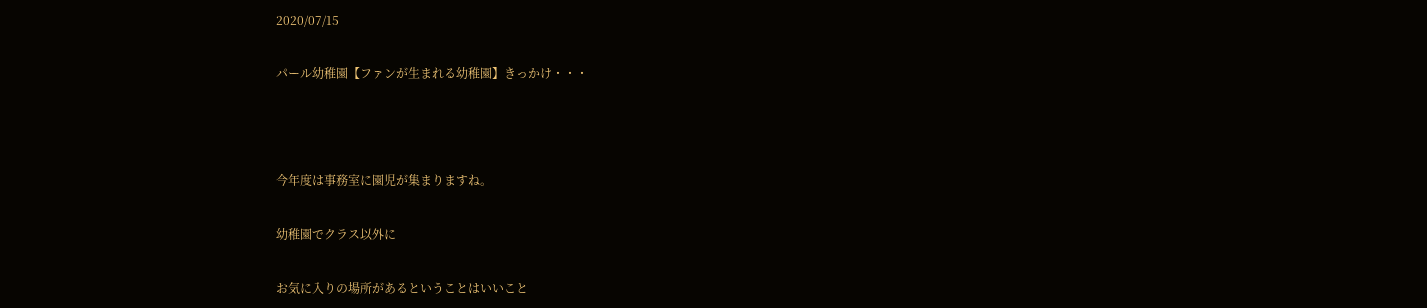2020/07/15

パール幼稚園【ファンが生まれる幼稚園】きっかけ・・・



今年度は事務室に園児が集まりますね。

幼稚園でクラス以外に

お気に入りの場所があるということはいいこと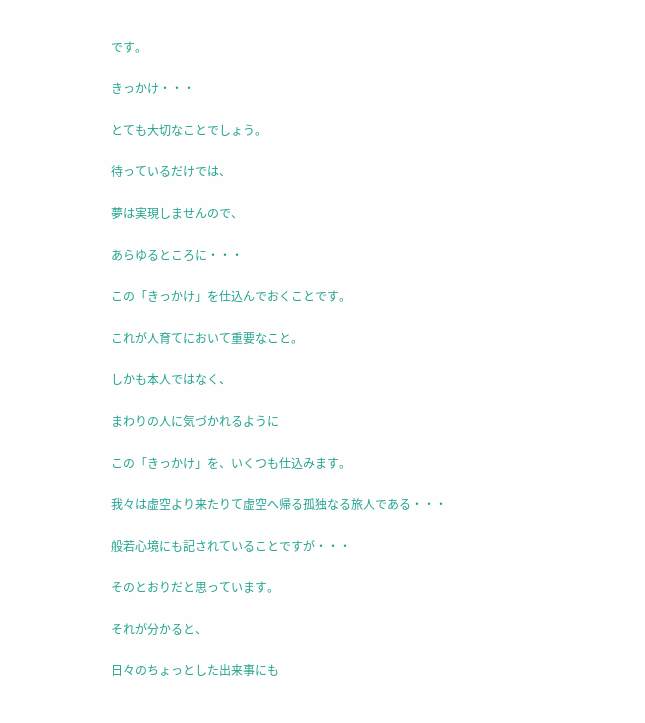です。

きっかけ・・・

とても大切なことでしょう。

待っているだけでは、

夢は実現しませんので、

あらゆるところに・・・

この「きっかけ」を仕込んでおくことです。

これが人育てにおいて重要なこと。

しかも本人ではなく、

まわりの人に気づかれるように

この「きっかけ」を、いくつも仕込みます。

我々は虚空より来たりて虚空へ帰る孤独なる旅人である・・・

般若心境にも記されていることですが・・・

そのとおりだと思っています。

それが分かると、

日々のちょっとした出来事にも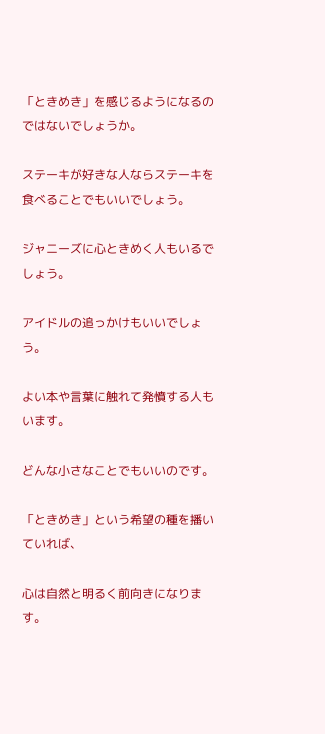「ときめき」を感じるようになるのではないでしょうか。

ステーキが好きな人ならステーキを食べることでもいいでしょう。

ジャニーズに心ときめく人もいるでしょう。

アイドルの追っかけもいいでしょう。

よい本や言葉に触れて発憤する人もいます。

どんな小さなことでもいいのです。

「ときめき」という希望の種を播いていれば、

心は自然と明るく前向きになります。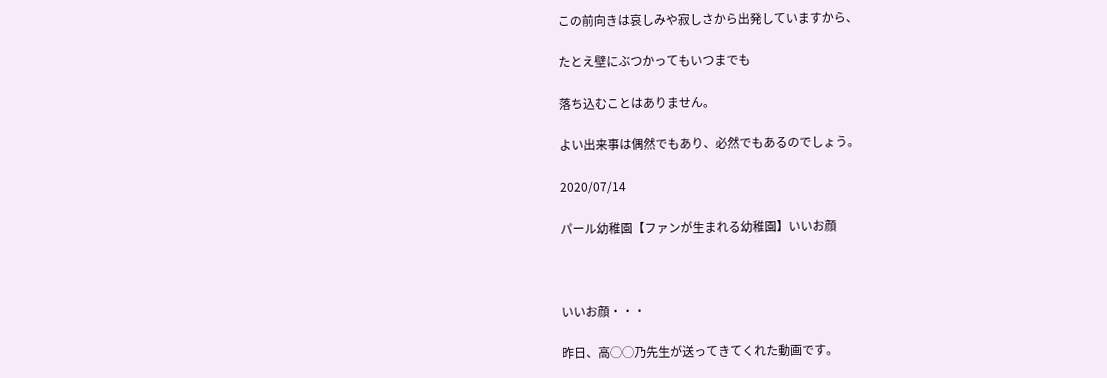この前向きは哀しみや寂しさから出発していますから、

たとえ壁にぶつかってもいつまでも

落ち込むことはありません。

よい出来事は偶然でもあり、必然でもあるのでしょう。

2020/07/14

パール幼稚園【ファンが生まれる幼稚園】いいお顔



いいお顔・・・

昨日、高◯◯乃先生が送ってきてくれた動画です。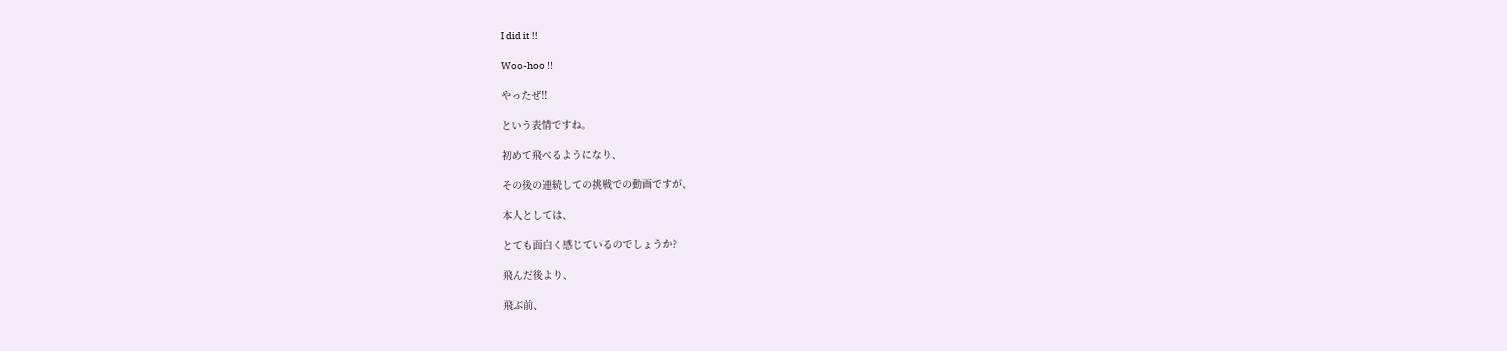I did it !!

Woo-hoo !!

やったぜ!!

という表情ですね。

初めて飛べるようになり、

その後の連続しての挑戦での動画ですが、

本人としては、

とても面白く感じているのでしょうか?

飛んだ後より、

飛ぶ前、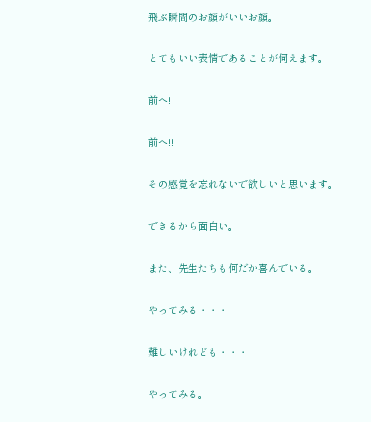飛ぶ瞬間のお顔がいいお顔。

とてもいい表情であることが伺えます。

前へ!

前へ!!

その感覚を忘れないで欲しいと思います。

できるから面白い。

また、先生たちも何だか喜んでいる。

やってみる・・・

難しいけれども・・・

やってみる。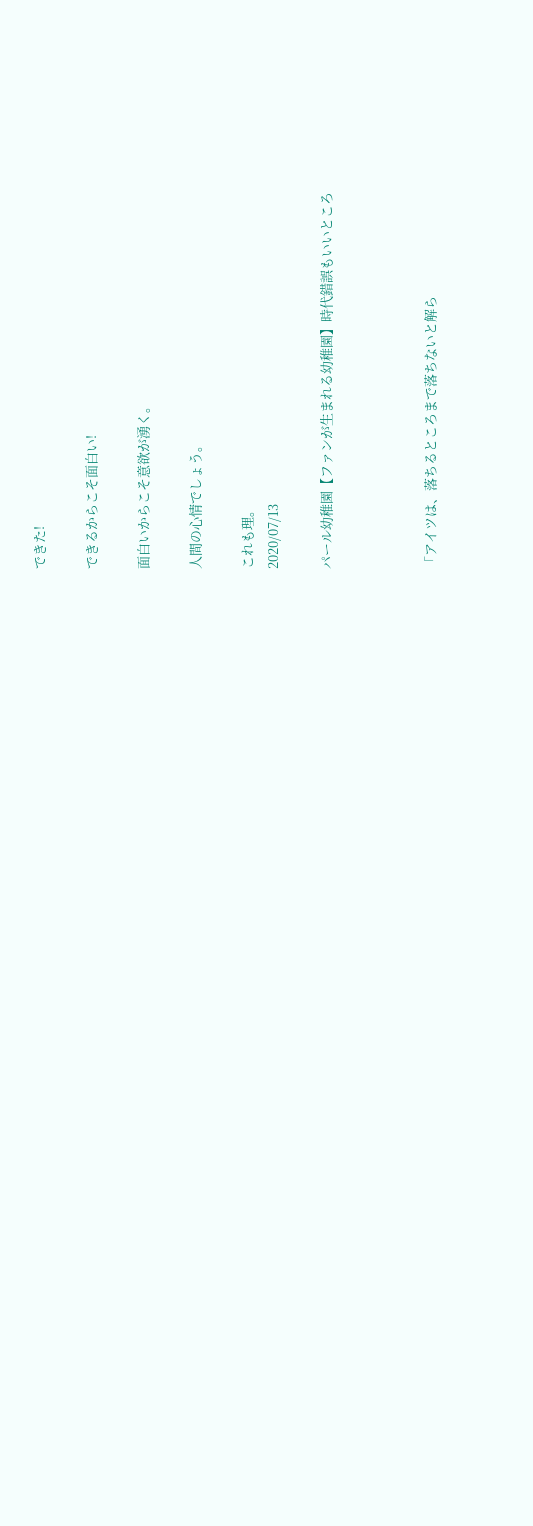できた!

できるからこそ面白い!

面白いからこそ意欲が湧く。

人間の心情でしょう。

これも理。
2020/07/13

パール幼稚園【ファンが生まれる幼稚園】時代錯誤もいいところ



「アイツは、落ちるところまで落ちないと解ら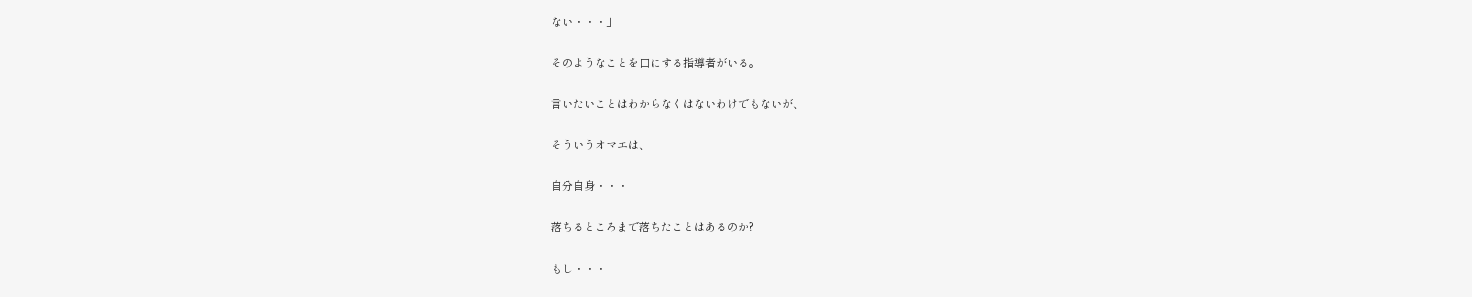ない・・・」

そのようなことを口にする指導者がいる。

言いたいことはわからなくはないわけでもないが、

そういうオマエは、

自分自身・・・

落ちるところまで落ちたことはあるのか?

もし・・・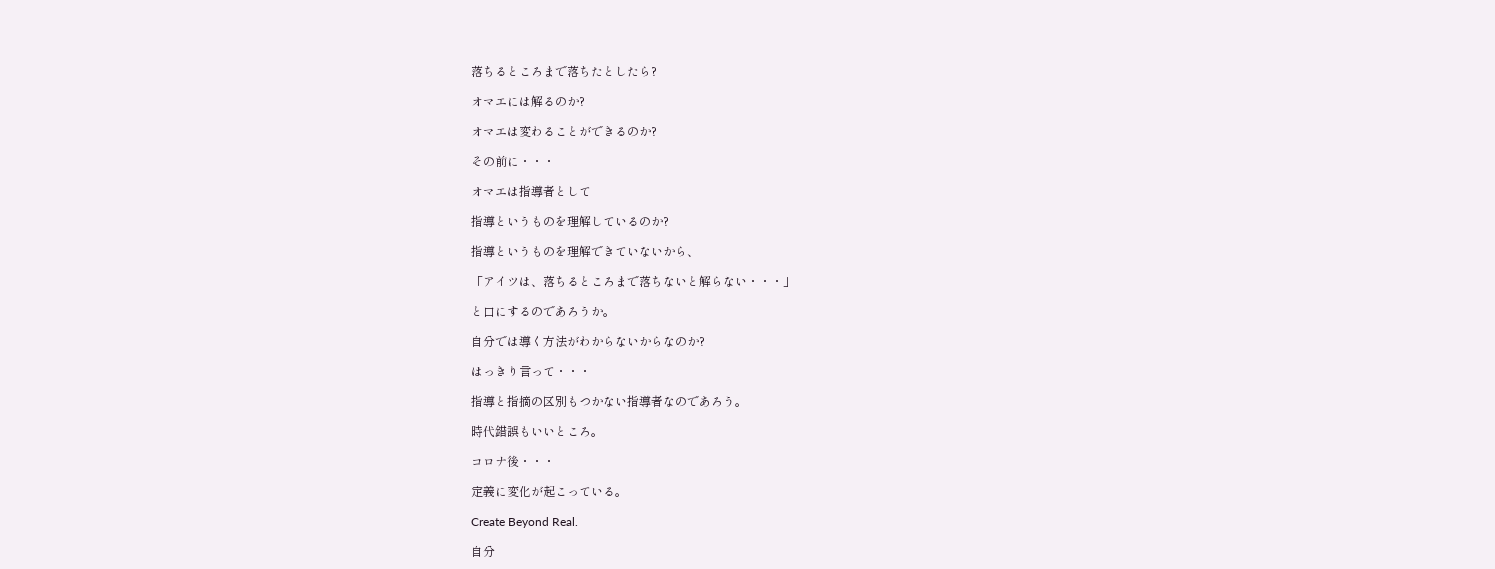落ちるところまで落ちたとしたら?

オマエには解るのか?

オマエは変わることができるのか?

その前に・・・

オマエは指導者として

指導というものを理解しているのか?

指導というものを理解できていないから、

「アイツは、落ちるところまで落ちないと解らない・・・」

と口にするのであろうか。

自分では導く方法がわからないからなのか?

はっきり言って・・・

指導と指摘の区別もつかない指導者なのであろう。

時代錯誤もいいところ。

コロナ後・・・

定義に変化が起こっている。

Create Beyond Real.

自分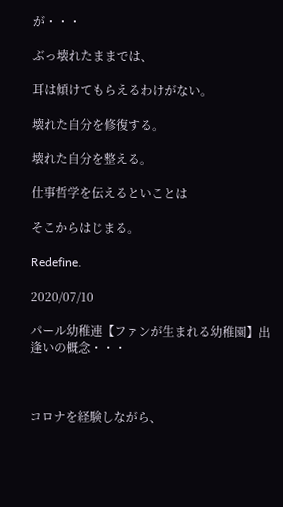が・・・

ぶっ壊れたままでは、

耳は傾けてもらえるわけがない。

壊れた自分を修復する。

壊れた自分を整える。

仕事哲学を伝えるといことは

そこからはじまる。

Redefine.

2020/07/10

パール幼稚連【ファンが生まれる幼稚園】出逢いの概念・・・



コロナを経験しながら、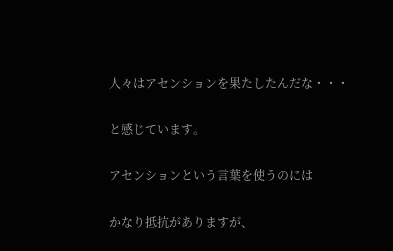人々はアセンションを果たしたんだな・・・

と感じています。

アセンションという言葉を使うのには

かなり抵抗がありますが、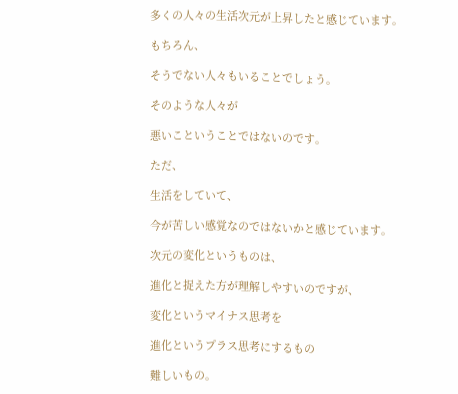多くの人々の生活次元が上昇したと感じています。

もちろん、

そうでない人々もいることでしょう。

そのような人々が

悪いこということではないのです。

ただ、

生活をしていて、

今が苦しい感覚なのではないかと感じています。

次元の変化というものは、

進化と捉えた方が理解しやすいのですが、

変化というマイナス思考を

進化というプラス思考にするもの

難しいもの。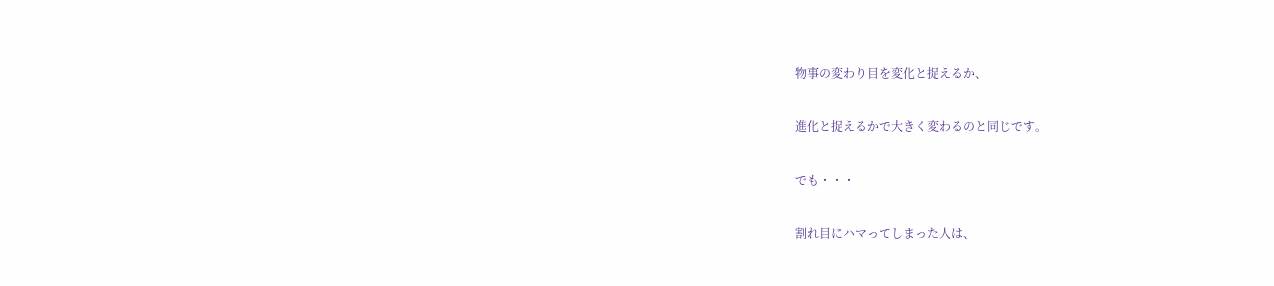物事の変わり目を変化と捉えるか、

進化と捉えるかで大きく変わるのと同じです。

でも・・・

割れ目にハマってしまった人は、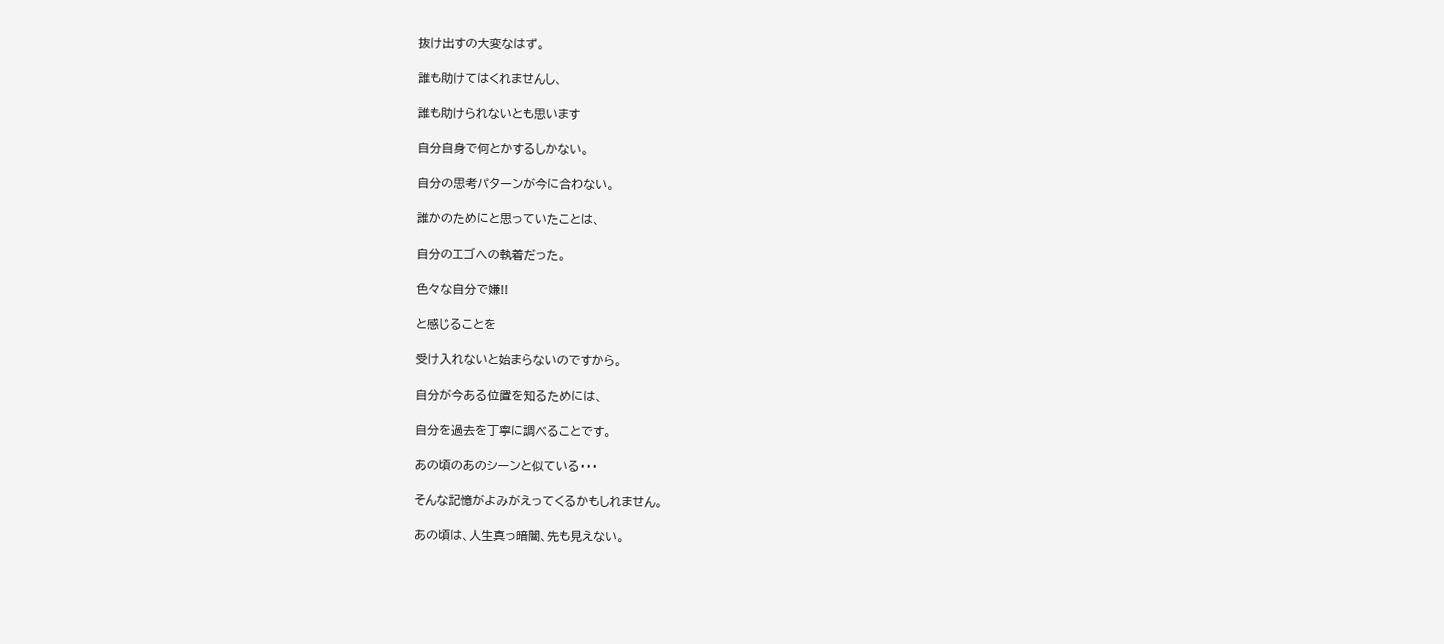抜け出すの大変なはず。

誰も助けてはくれませんし、

誰も助けられないとも思います

自分自身で何とかするしかない。

自分の思考パターンが今に合わない。

誰かのためにと思っていたことは、

自分のエゴへの執着だった。

色々な自分で嫌!!

と感じることを

受け入れないと始まらないのですから。

自分が今ある位置を知るためには、

自分を過去を丁寧に調べることです。

あの頃のあのシーンと似ている・・・

そんな記憶がよみがえってくるかもしれません。

あの頃は、人生真っ暗闇、先も見えない。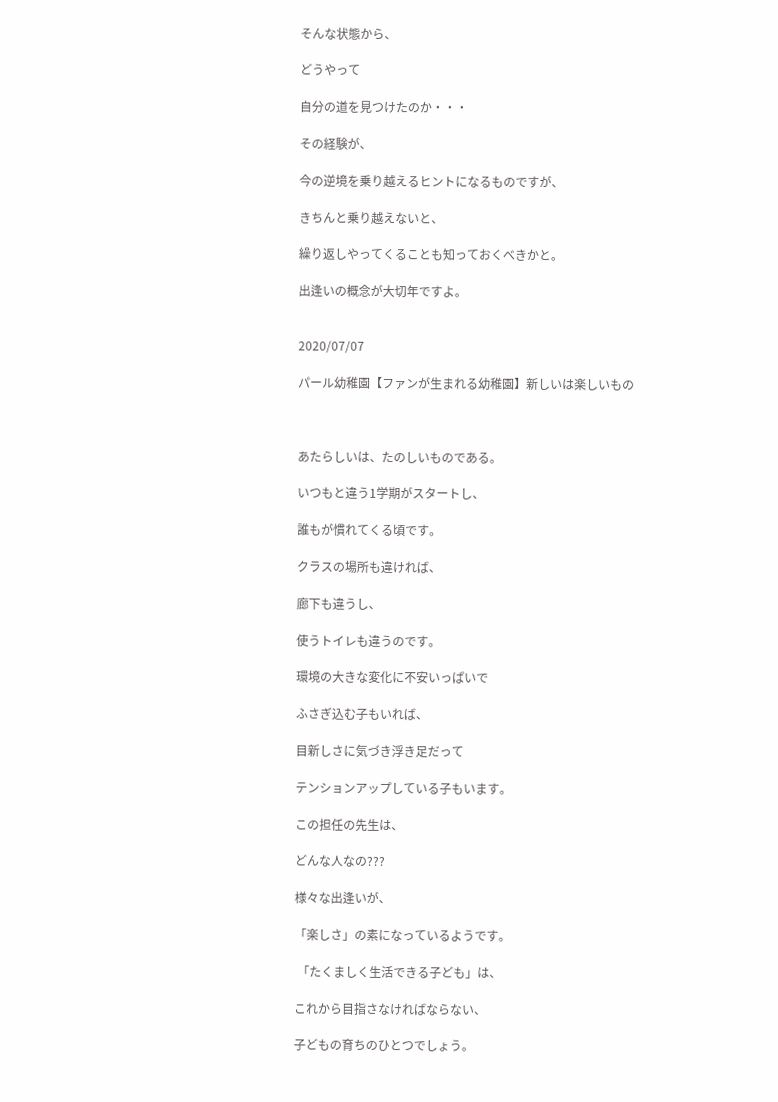そんな状態から、

どうやって

自分の道を見つけたのか・・・

その経験が、

今の逆境を乗り越えるヒントになるものですが、

きちんと乗り越えないと、

繰り返しやってくることも知っておくべきかと。

出逢いの概念が大切年ですよ。


2020/07/07

パール幼稚園【ファンが生まれる幼稚園】新しいは楽しいもの



あたらしいは、たのしいものである。

いつもと違う1学期がスタートし、

誰もが慣れてくる頃です。

クラスの場所も違ければ、

廊下も違うし、

使うトイレも違うのです。

環境の大きな変化に不安いっぱいで

ふさぎ込む子もいれば、

目新しさに気づき浮き足だって

テンションアップしている子もいます。

この担任の先生は、

どんな人なの???

様々な出逢いが、

「楽しさ」の素になっているようです。

 「たくましく生活できる子ども」は、

これから目指さなければならない、

子どもの育ちのひとつでしょう。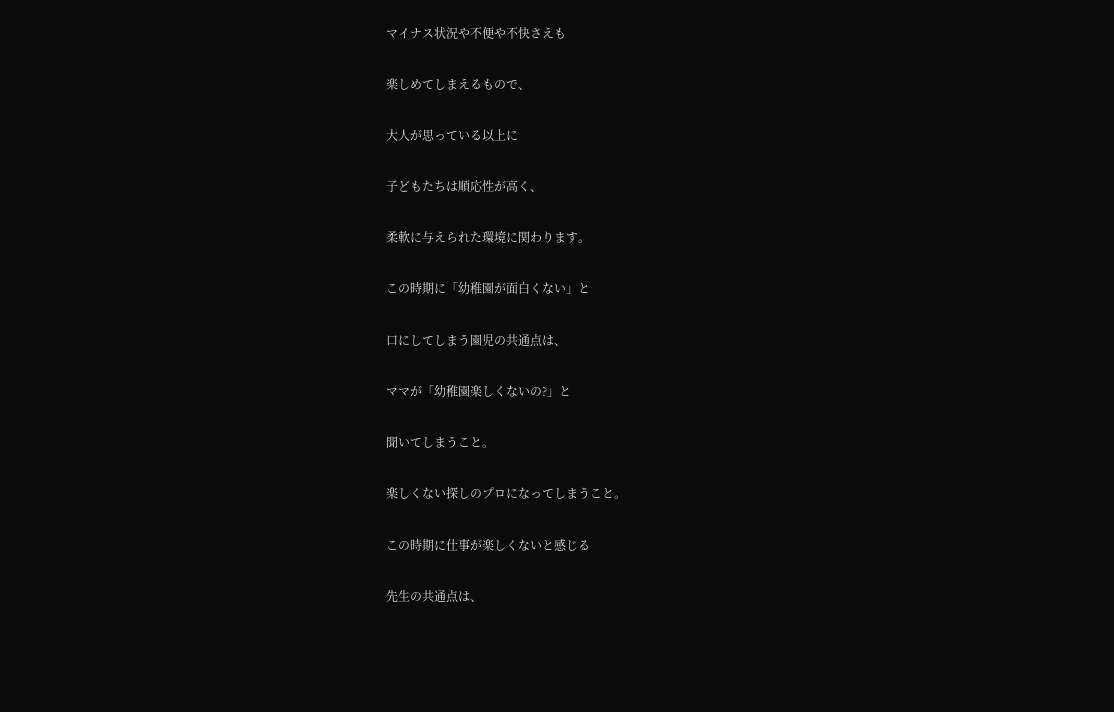マイナス状況や不便や不快さえも

楽しめてしまえるもので、

大人が思っている以上に

子どもたちは順応性が高く、

柔軟に与えられた環境に関わります。

この時期に「幼稚園が面白くない」と

口にしてしまう園児の共通点は、

ママが「幼稚園楽しくないの?」と

聞いてしまうこと。

楽しくない探しのプロになってしまうこと。

この時期に仕事が楽しくないと感じる

先生の共通点は、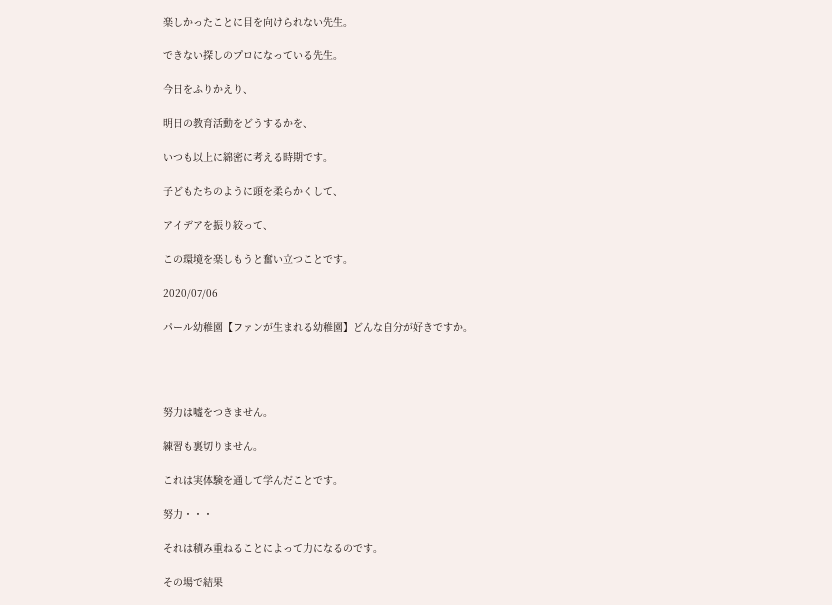楽しかったことに目を向けられない先生。

できない探しのプロになっている先生。

今日をふりかえり、

明日の教育活動をどうするかを、

いつも以上に綿密に考える時期です。

子どもたちのように頭を柔らかくして、

アイデアを振り絞って、

この環境を楽しもうと奮い立つことです。

2020/07/06

パール幼稚園【ファンが生まれる幼稚園】どんな自分が好きですか。




努力は嘘をつきません。

練習も裏切りません。

これは実体験を通して学んだことです。

努力・・・

それは積み重ねることによって力になるのです。

その場で結果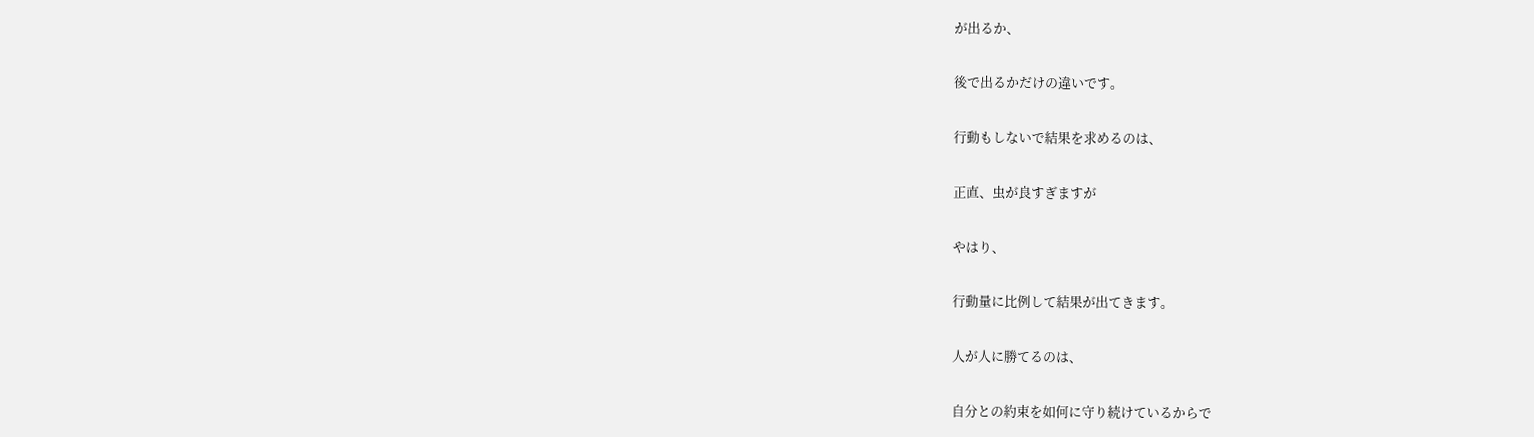が出るか、

後で出るかだけの違いです。

行動もしないで結果を求めるのは、

正直、虫が良すぎますが

やはり、

行動量に比例して結果が出てきます。

人が人に勝てるのは、

自分との約束を如何に守り続けているからで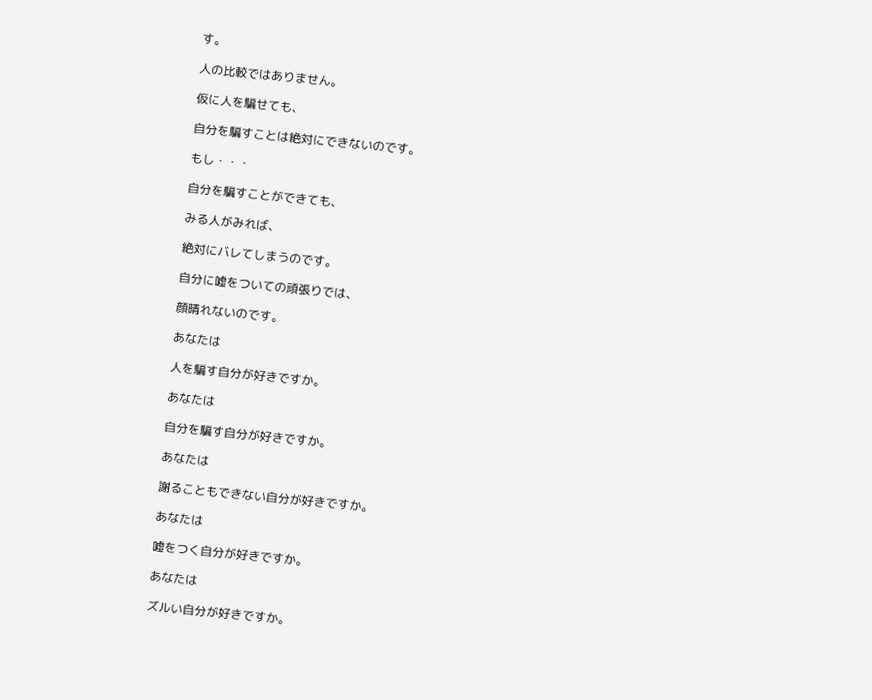す。

人の比較ではありません。

仮に人を騙せても、

自分を騙すことは絶対にできないのです。

もし・・・

自分を騙すことができても、

みる人がみれば、

絶対にバレてしまうのです。

自分に嘘をついての頑張りでは、

顔晴れないのです。

あなたは

人を騙す自分が好きですか。

あなたは

自分を騙す自分が好きですか。

あなたは

謝ることもできない自分が好きですか。

あなたは

嘘をつく自分が好きですか。

あなたは

ズルい自分が好きですか。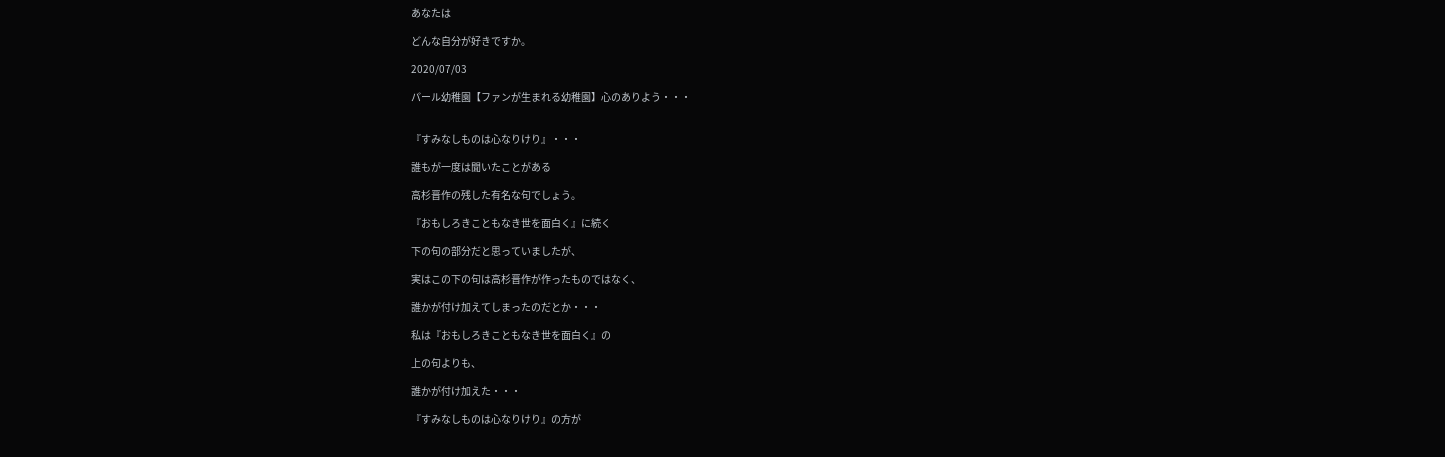あなたは

どんな自分が好きですか。

2020/07/03

パール幼稚園【ファンが生まれる幼稚園】心のありよう・・・


『すみなしものは心なりけり』・・・

誰もが一度は聞いたことがある

高杉晋作の残した有名な句でしょう。

『おもしろきこともなき世を面白く』に続く

下の句の部分だと思っていましたが、

実はこの下の句は高杉晋作が作ったものではなく、

誰かが付け加えてしまったのだとか・・・

私は『おもしろきこともなき世を面白く』の

上の句よりも、

誰かが付け加えた・・・

『すみなしものは心なりけり』の方が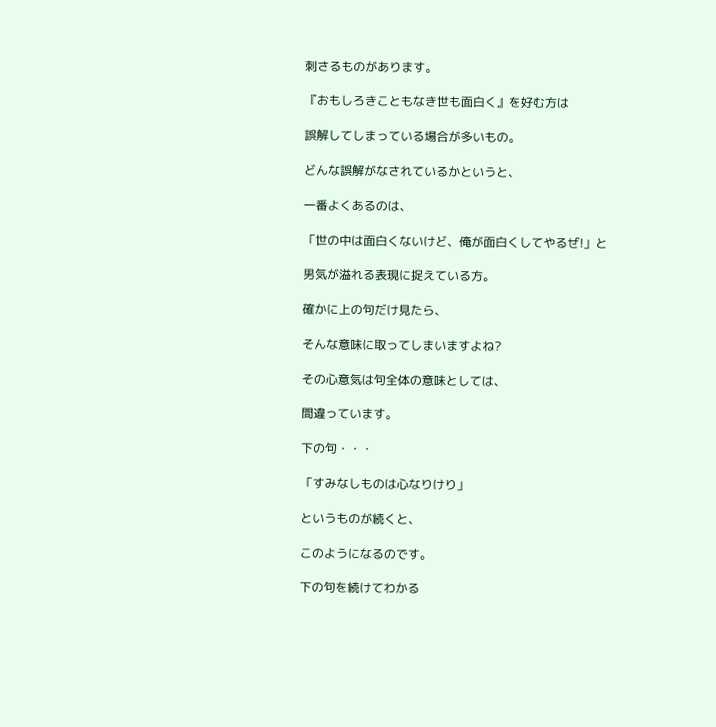刺さるものがあります。

『おもしろきこともなき世も面白く』を好む方は

誤解してしまっている場合が多いもの。

どんな誤解がなされているかというと、

一番よくあるのは、

「世の中は面白くないけど、俺が面白くしてやるぜ!」と

男気が溢れる表現に捉えている方。

確かに上の句だけ見たら、

そんな意味に取ってしまいますよね?

その心意気は句全体の意味としては、

間違っています。

下の句・・・

「すみなしものは心なりけり」

というものが続くと、

このようになるのです。

下の句を続けてわかる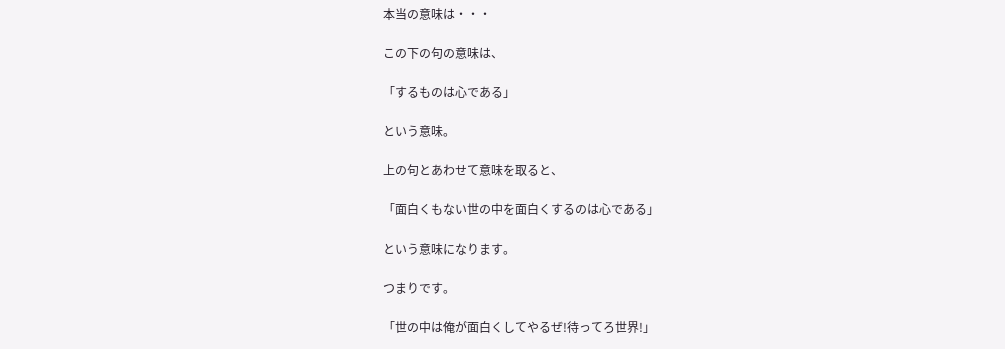本当の意味は・・・

この下の句の意味は、

「するものは心である」

という意味。

上の句とあわせて意味を取ると、

「面白くもない世の中を面白くするのは心である」

という意味になります。

つまりです。

「世の中は俺が面白くしてやるぜ!待ってろ世界!」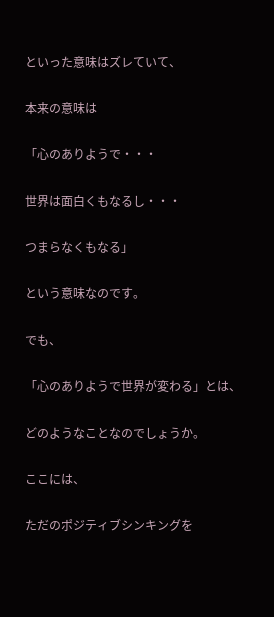といった意味はズレていて、

本来の意味は

「心のありようで・・・

世界は面白くもなるし・・・

つまらなくもなる」

という意味なのです。

でも、

「心のありようで世界が変わる」とは、

どのようなことなのでしょうか。

ここには、

ただのポジティブシンキングを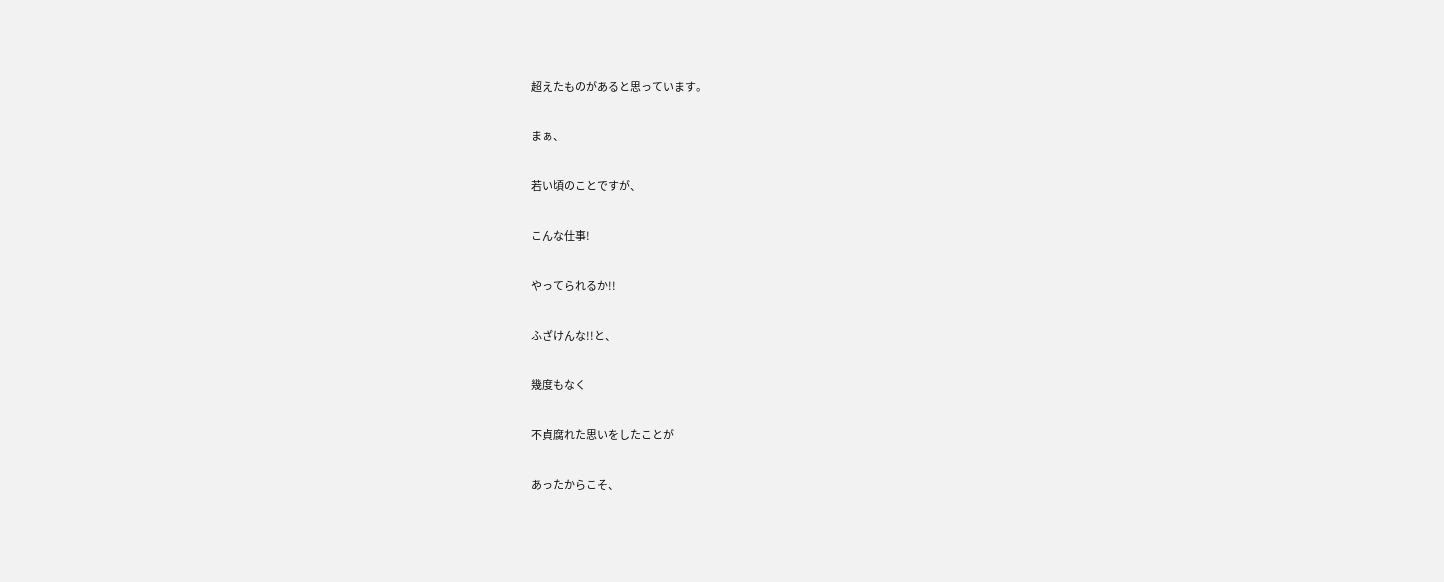超えたものがあると思っています。

まぁ、

若い頃のことですが、

こんな仕事!

やってられるか!!

ふざけんな!!と、

幾度もなく

不貞腐れた思いをしたことが

あったからこそ、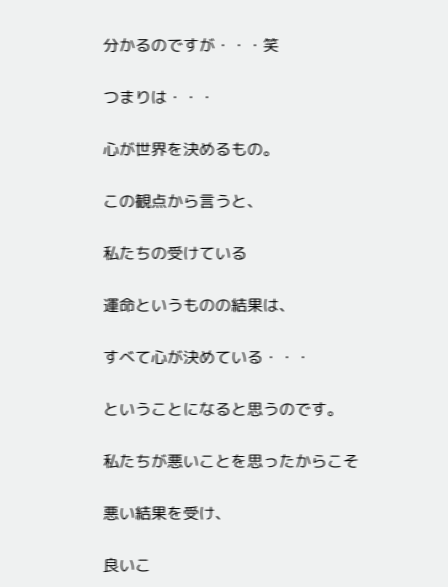分かるのですが・・・笑

つまりは・・・

心が世界を決めるもの。

この観点から言うと、

私たちの受けている

運命というものの結果は、

すべて心が決めている・・・

ということになると思うのです。

私たちが悪いことを思ったからこそ

悪い結果を受け、

良いこ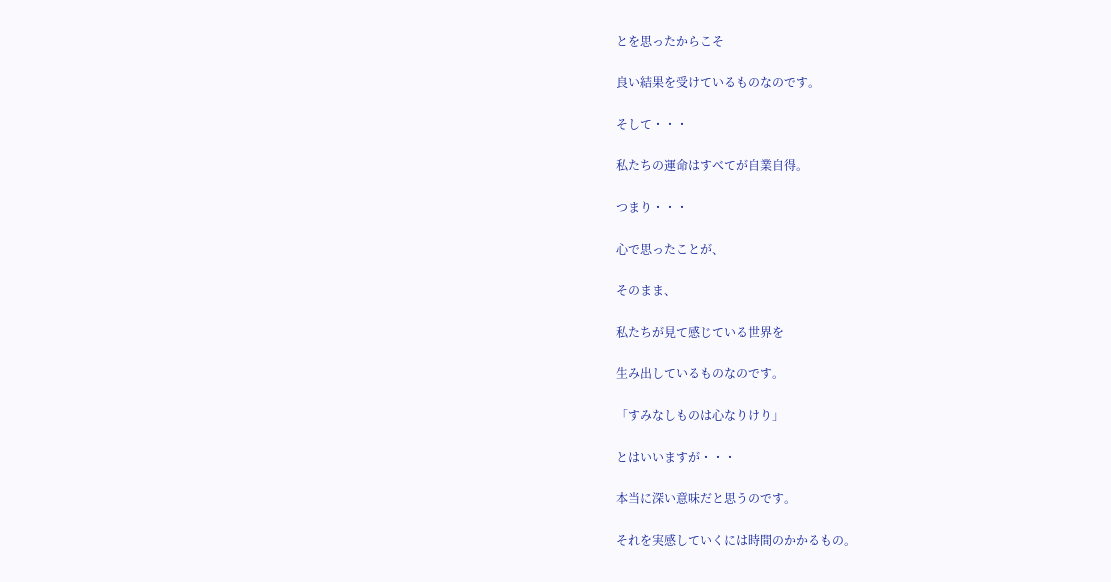とを思ったからこそ

良い結果を受けているものなのです。

そして・・・

私たちの運命はすべてが自業自得。

つまり・・・

心で思ったことが、

そのまま、

私たちが見て感じている世界を

生み出しているものなのです。

「すみなしものは心なりけり」

とはいいますが・・・

本当に深い意味だと思うのです。

それを実感していくには時間のかかるもの。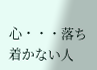心・・・落ち着かない人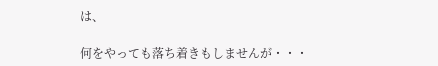は、

何をやっても落ち着きもしませんが・・・